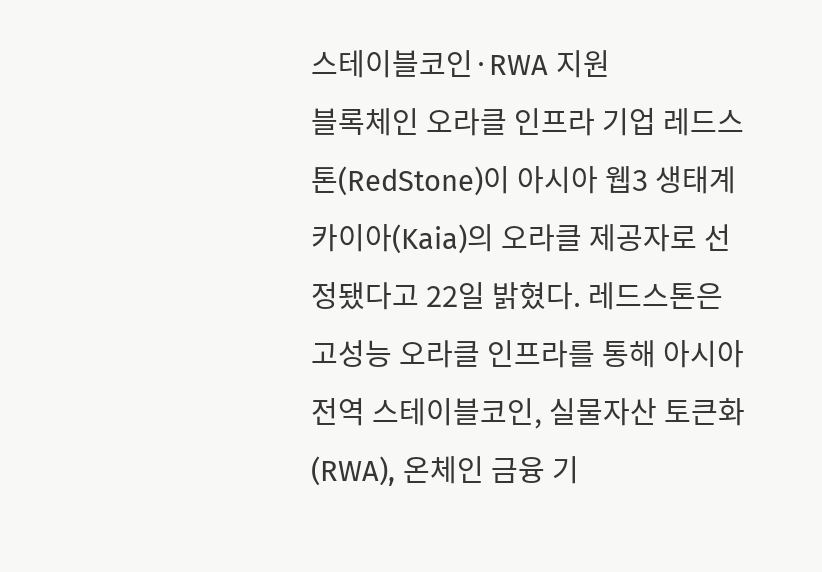스테이블코인·RWA 지원
블록체인 오라클 인프라 기업 레드스톤(RedStone)이 아시아 웹3 생태계 카이아(Kaia)의 오라클 제공자로 선정됐다고 22일 밝혔다. 레드스톤은 고성능 오라클 인프라를 통해 아시아 전역 스테이블코인, 실물자산 토큰화(RWA), 온체인 금융 기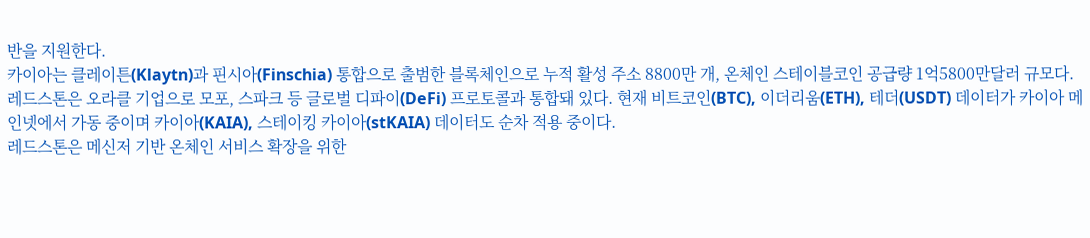반을 지원한다.
카이아는 클레이튼(Klaytn)과 핀시아(Finschia) 통합으로 출범한 블록체인으로 누적 활성 주소 8800만 개, 온체인 스테이블코인 공급량 1억5800만달러 규모다.
레드스톤은 오라클 기업으로 모포, 스파크 등 글로벌 디파이(DeFi) 프로토콜과 통합돼 있다. 현재 비트코인(BTC), 이더리움(ETH), 테더(USDT) 데이터가 카이아 메인넷에서 가동 중이며 카이아(KAIA), 스테이킹 카이아(stKAIA) 데이터도 순차 적용 중이다.
레드스톤은 메신저 기반 온체인 서비스 확장을 위한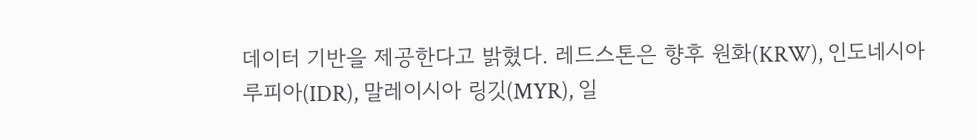데이터 기반을 제공한다고 밝혔다. 레드스톤은 향후 원화(KRW), 인도네시아 루피아(IDR), 말레이시아 링깃(MYR), 일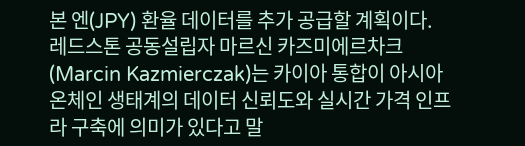본 엔(JPY) 환율 데이터를 추가 공급할 계획이다.
레드스톤 공동설립자 마르신 카즈미에르차크(Marcin Kazmierczak)는 카이아 통합이 아시아 온체인 생태계의 데이터 신뢰도와 실시간 가격 인프라 구축에 의미가 있다고 말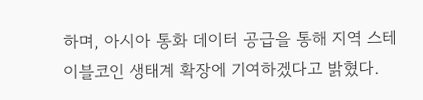하며, 아시아 통화 데이터 공급을 통해 지역 스테이블코인 생태계 확장에 기여하겠다고 밝혔다.